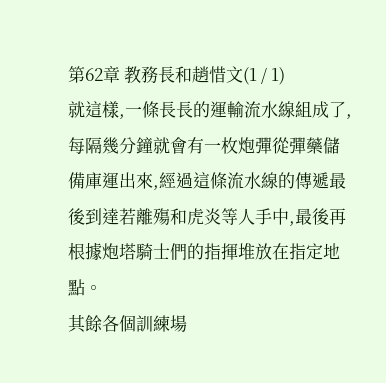第62章 教務長和趙惜文(1 / 1)
就這樣,一條長長的運輸流水線組成了,每隔幾分鐘就會有一枚炮彈從彈藥儲備庫運出來,經過這條流水線的傳遞最後到達若離殤和虎炎等人手中,最後再根據炮塔騎士們的指揮堆放在指定地點。
其餘各個訓練場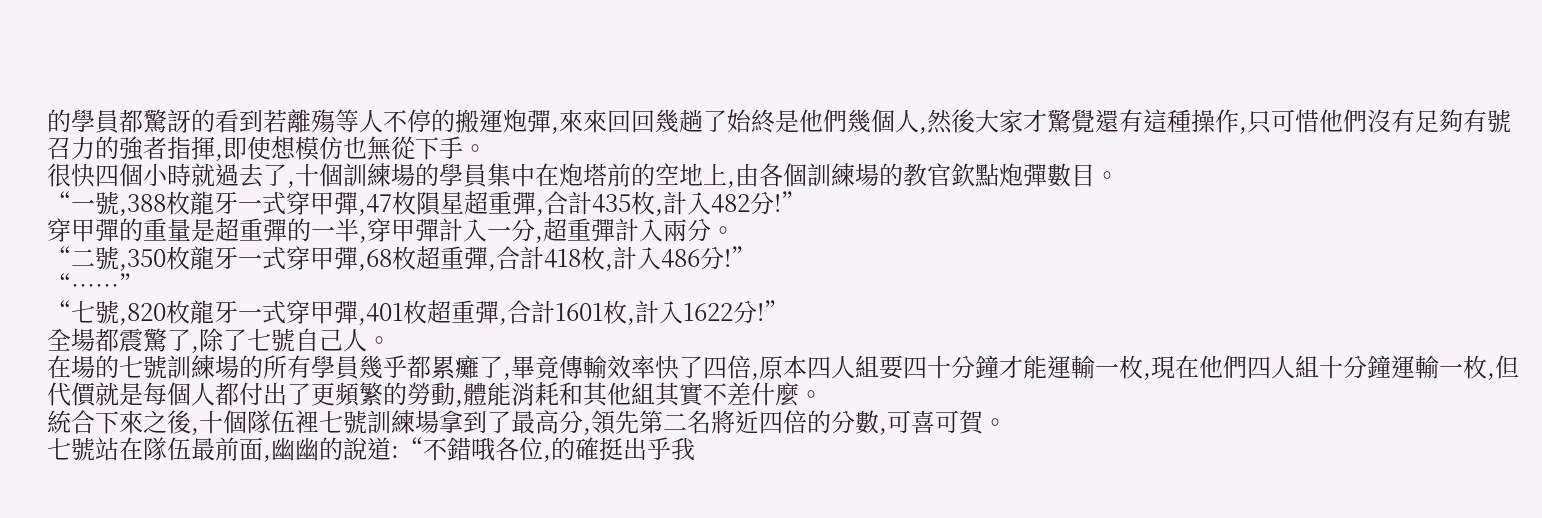的學員都驚訝的看到若離殤等人不停的搬運炮彈,來來回回幾趟了始終是他們幾個人,然後大家才驚覺還有這種操作,只可惜他們沒有足夠有號召力的強者指揮,即使想模仿也無從下手。
很快四個小時就過去了,十個訓練場的學員集中在炮塔前的空地上,由各個訓練場的教官欽點炮彈數目。
“一號,388枚龍牙一式穿甲彈,47枚隕星超重彈,合計435枚,計入482分!”
穿甲彈的重量是超重彈的一半,穿甲彈計入一分,超重彈計入兩分。
“二號,350枚龍牙一式穿甲彈,68枚超重彈,合計418枚,計入486分!”
“……”
“七號,820枚龍牙一式穿甲彈,401枚超重彈,合計1601枚,計入1622分!”
全場都震驚了,除了七號自己人。
在場的七號訓練場的所有學員幾乎都累癱了,畢竟傳輸效率快了四倍,原本四人組要四十分鐘才能運輸一枚,現在他們四人組十分鐘運輸一枚,但代價就是每個人都付出了更頻繁的勞動,體能消耗和其他組其實不差什麼。
統合下來之後,十個隊伍裡七號訓練場拿到了最高分,領先第二名將近四倍的分數,可喜可賀。
七號站在隊伍最前面,幽幽的說道:“不錯哦各位,的確挺出乎我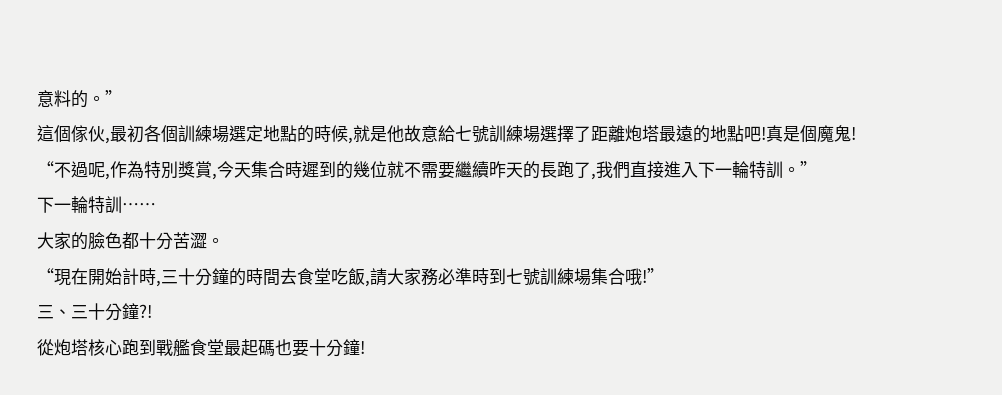意料的。”
這個傢伙,最初各個訓練場選定地點的時候,就是他故意給七號訓練場選擇了距離炮塔最遠的地點吧!真是個魔鬼!
“不過呢,作為特別獎賞,今天集合時遲到的幾位就不需要繼續昨天的長跑了,我們直接進入下一輪特訓。”
下一輪特訓……
大家的臉色都十分苦澀。
“現在開始計時,三十分鐘的時間去食堂吃飯,請大家務必準時到七號訓練場集合哦!”
三、三十分鐘?!
從炮塔核心跑到戰艦食堂最起碼也要十分鐘!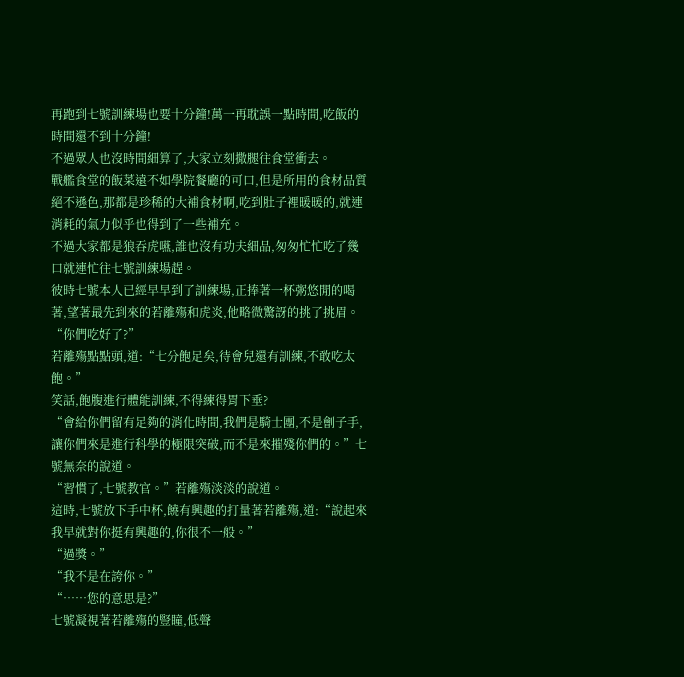再跑到七號訓練場也要十分鐘!萬一再耽誤一點時間,吃飯的時間還不到十分鐘!
不過眾人也沒時間細算了,大家立刻撒腿往食堂衝去。
戰艦食堂的飯菜遠不如學院餐廳的可口,但是所用的食材品質絕不遜色,那都是珍稀的大補食材啊,吃到肚子裡暖暖的,就連消耗的氣力似乎也得到了一些補充。
不過大家都是狼吞虎嚥,誰也沒有功夫細品,匆匆忙忙吃了幾口就連忙往七號訓練場趕。
彼時七號本人已經早早到了訓練場,正捧著一杯粥悠閒的喝著,望著最先到來的若離殤和虎炎,他略微驚訝的挑了挑眉。
“你們吃好了?”
若離殤點點頭,道:“七分飽足矣,待會兒還有訓練,不敢吃太飽。”
笑話,飽腹進行體能訓練,不得練得胃下垂?
“會給你們留有足夠的消化時間,我們是騎士團,不是劊子手,讓你們來是進行科學的極限突破,而不是來摧殘你們的。”七號無奈的說道。
“習慣了,七號教官。”若離殤淡淡的說道。
這時,七號放下手中杯,饒有興趣的打量著若離殤,道:“說起來我早就對你挺有興趣的,你很不一般。”
“過獎。”
“我不是在誇你。”
“……您的意思是?”
七號凝視著若離殤的豎瞳,低聲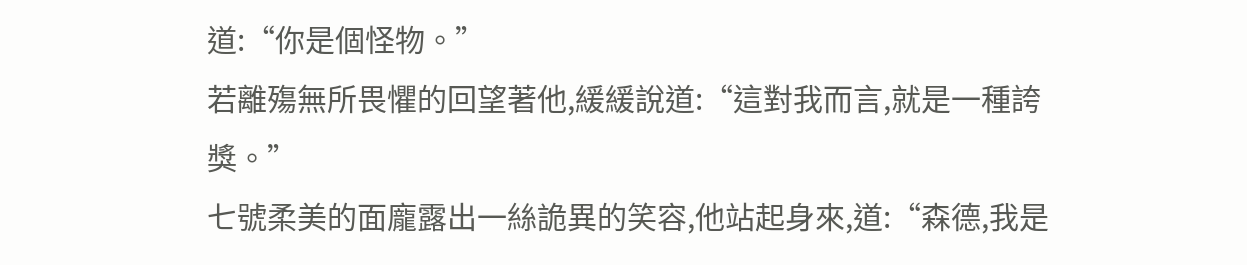道:“你是個怪物。”
若離殤無所畏懼的回望著他,緩緩說道:“這對我而言,就是一種誇獎。”
七號柔美的面龐露出一絲詭異的笑容,他站起身來,道:“森德,我是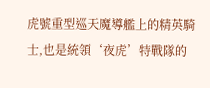虎號重型巡天魔導艦上的精英騎士,也是統領‘夜虎’特戰隊的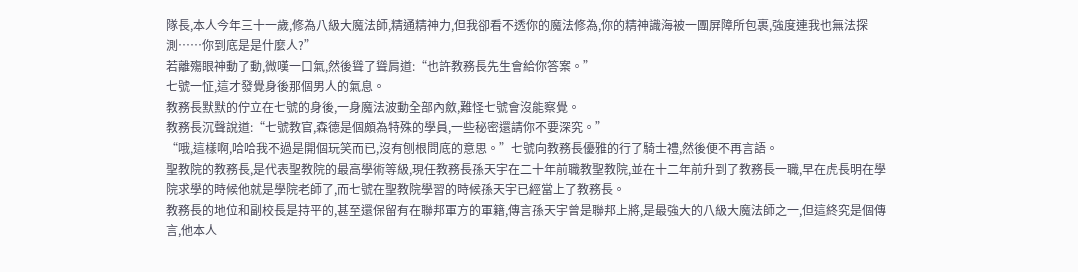隊長,本人今年三十一歲,修為八級大魔法師,精通精神力,但我卻看不透你的魔法修為,你的精神識海被一團屏障所包裹,強度連我也無法探測……你到底是是什麼人?”
若離殤眼神動了動,微嘆一口氣,然後聳了聳肩道:“也許教務長先生會給你答案。”
七號一怔,這才發覺身後那個男人的氣息。
教務長默默的佇立在七號的身後,一身魔法波動全部內斂,難怪七號會沒能察覺。
教務長沉聲說道:“七號教官,森德是個頗為特殊的學員,一些秘密還請你不要深究。”
“哦,這樣啊,哈哈我不過是開個玩笑而已,沒有刨根問底的意思。”七號向教務長優雅的行了騎士禮,然後便不再言語。
聖教院的教務長,是代表聖教院的最高學術等級,現任教務長孫天宇在二十年前職教聖教院,並在十二年前升到了教務長一職,早在虎長明在學院求學的時候他就是學院老師了,而七號在聖教院學習的時候孫天宇已經當上了教務長。
教務長的地位和副校長是持平的,甚至還保留有在聯邦軍方的軍籍,傳言孫天宇曾是聯邦上將,是最強大的八級大魔法師之一,但這終究是個傳言,他本人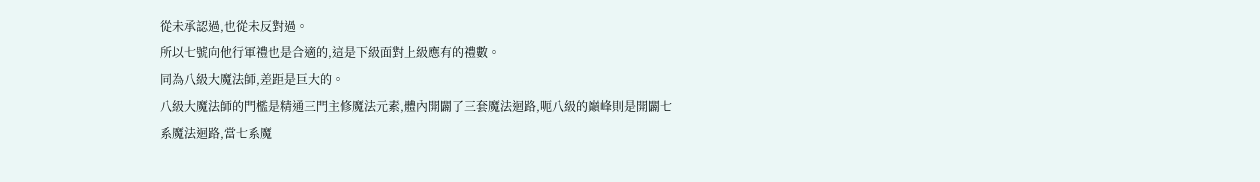從未承認過,也從未反對過。
所以七號向他行軍禮也是合適的,這是下級面對上級應有的禮數。
同為八級大魔法師,差距是巨大的。
八級大魔法師的門檻是精通三門主修魔法元素,體內開闢了三套魔法迴路,呃八級的巔峰則是開闢七系魔法迴路,當七系魔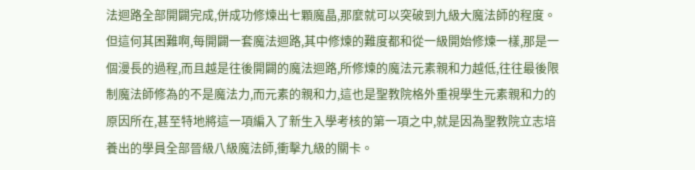法迴路全部開闢完成,併成功修煉出七顆魔晶,那麼就可以突破到九級大魔法師的程度。
但這何其困難啊,每開闢一套魔法迴路,其中修煉的難度都和從一級開始修煉一樣,那是一個漫長的過程,而且越是往後開闢的魔法迴路,所修煉的魔法元素親和力越低,往往最後限制魔法師修為的不是魔法力,而元素的親和力,這也是聖教院格外重視學生元素親和力的原因所在,甚至特地將這一項編入了新生入學考核的第一項之中,就是因為聖教院立志培養出的學員全部晉級八級魔法師,衝擊九級的關卡。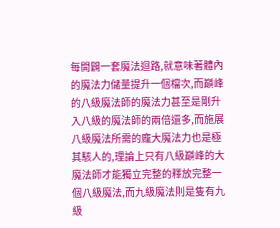每開闢一套魔法迴路,就意味著體內的魔法力儲量提升一個檔次,而巔峰的八級魔法師的魔法力甚至是剛升入八級的魔法師的兩倍還多,而施展八級魔法所需的龐大魔法力也是極其駭人的,理論上只有八級巔峰的大魔法師才能獨立完整的釋放完整一個八級魔法,而九級魔法則是隻有九級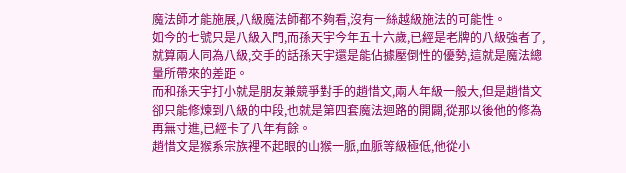魔法師才能施展,八級魔法師都不夠看,沒有一絲越級施法的可能性。
如今的七號只是八級入門,而孫天宇今年五十六歲,已經是老牌的八級強者了,就算兩人同為八級,交手的話孫天宇還是能佔據壓倒性的優勢,這就是魔法總量所帶來的差距。
而和孫天宇打小就是朋友兼競爭對手的趙惜文,兩人年級一般大,但是趙惜文卻只能修煉到八級的中段,也就是第四套魔法迴路的開闢,從那以後他的修為再無寸進,已經卡了八年有餘。
趙惜文是猴系宗族裡不起眼的山猴一脈,血脈等級極低,他從小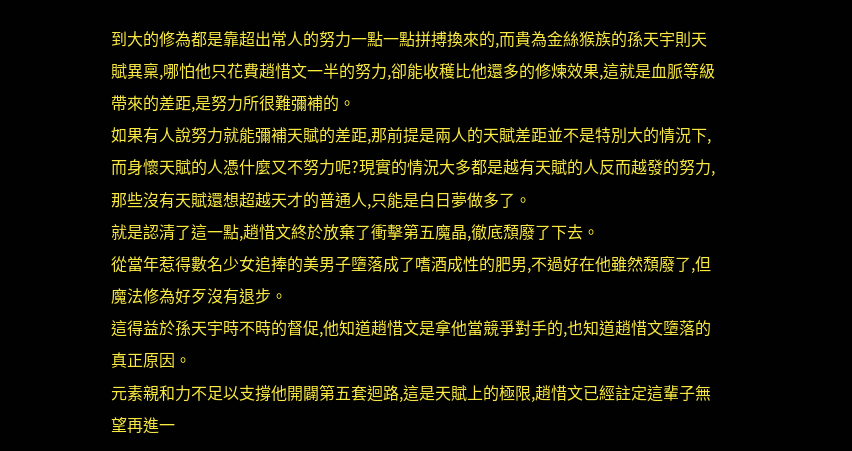到大的修為都是靠超出常人的努力一點一點拼搏換來的,而貴為金絲猴族的孫天宇則天賦異稟,哪怕他只花費趙惜文一半的努力,卻能收穫比他還多的修煉效果,這就是血脈等級帶來的差距,是努力所很難彌補的。
如果有人說努力就能彌補天賦的差距,那前提是兩人的天賦差距並不是特別大的情況下,而身懷天賦的人憑什麼又不努力呢?現實的情況大多都是越有天賦的人反而越發的努力,那些沒有天賦還想超越天才的普通人,只能是白日夢做多了。
就是認清了這一點,趙惜文終於放棄了衝擊第五魔晶,徹底頹廢了下去。
從當年惹得數名少女追捧的美男子墮落成了嗜酒成性的肥男,不過好在他雖然頹廢了,但魔法修為好歹沒有退步。
這得益於孫天宇時不時的督促,他知道趙惜文是拿他當競爭對手的,也知道趙惜文墮落的真正原因。
元素親和力不足以支撐他開闢第五套迴路,這是天賦上的極限,趙惜文已經註定這輩子無望再進一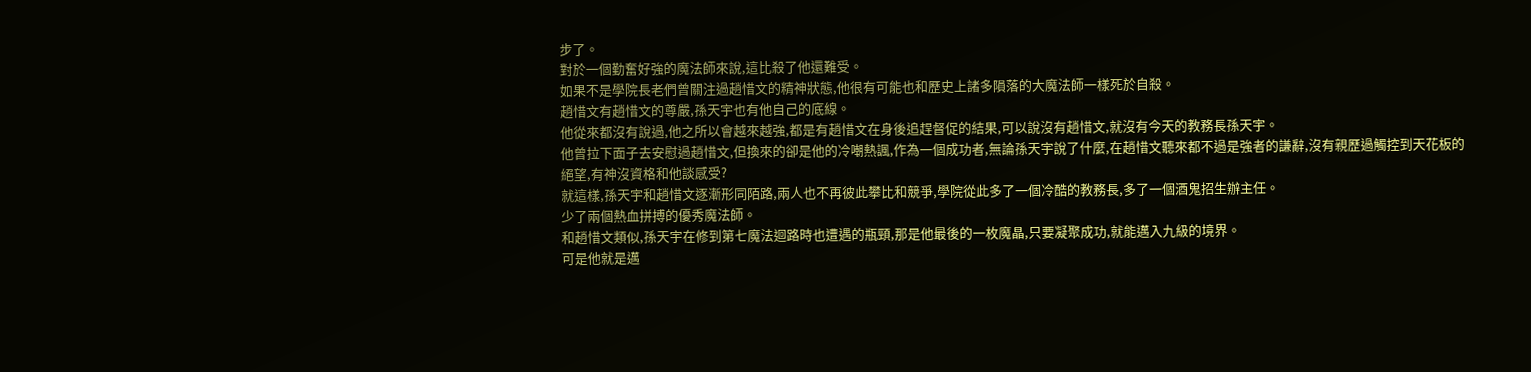步了。
對於一個勤奮好強的魔法師來說,這比殺了他還難受。
如果不是學院長老們曾關注過趙惜文的精神狀態,他很有可能也和歷史上諸多隕落的大魔法師一樣死於自殺。
趙惜文有趙惜文的尊嚴,孫天宇也有他自己的底線。
他從來都沒有說過,他之所以會越來越強,都是有趙惜文在身後追趕督促的結果,可以說沒有趙惜文,就沒有今天的教務長孫天宇。
他曾拉下面子去安慰過趙惜文,但換來的卻是他的冷嘲熱諷,作為一個成功者,無論孫天宇說了什麼,在趙惜文聽來都不過是強者的謙辭,沒有親歷過觸控到天花板的絕望,有神沒資格和他談感受?
就這樣,孫天宇和趙惜文逐漸形同陌路,兩人也不再彼此攀比和競爭,學院從此多了一個冷酷的教務長,多了一個酒鬼招生辦主任。
少了兩個熱血拼搏的優秀魔法師。
和趙惜文類似,孫天宇在修到第七魔法迴路時也遭遇的瓶頸,那是他最後的一枚魔晶,只要凝聚成功,就能邁入九級的境界。
可是他就是邁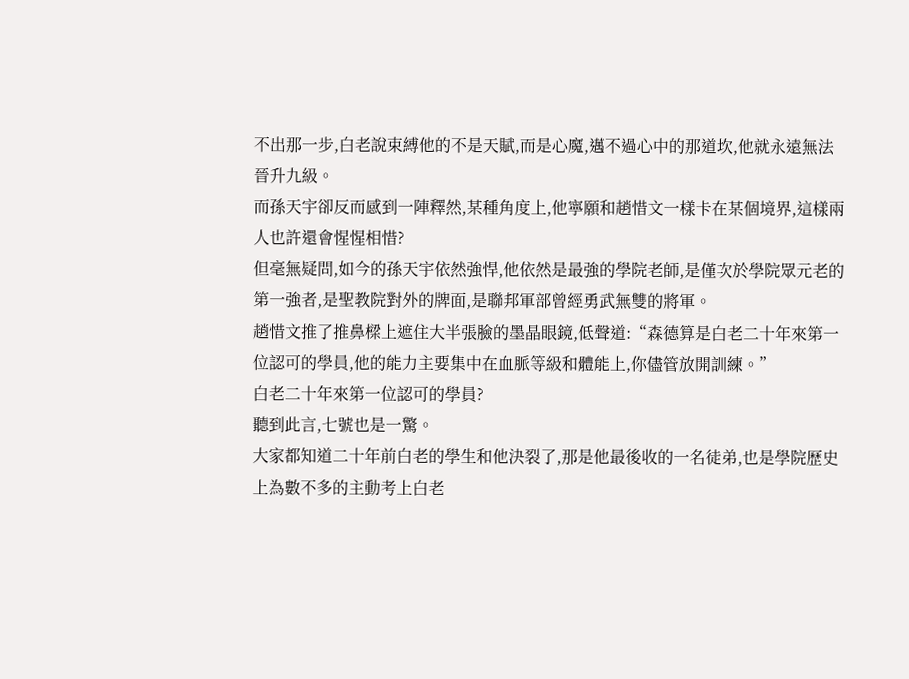不出那一步,白老說束縛他的不是天賦,而是心魔,邁不過心中的那道坎,他就永遠無法晉升九級。
而孫天宇卻反而感到一陣釋然,某種角度上,他寧願和趙惜文一樣卡在某個境界,這樣兩人也許還會惺惺相惜?
但毫無疑問,如今的孫天宇依然強悍,他依然是最強的學院老師,是僅次於學院眾元老的第一強者,是聖教院對外的牌面,是聯邦軍部曾經勇武無雙的將軍。
趙惜文推了推鼻樑上遮住大半張臉的墨晶眼鏡,低聲道:“森德算是白老二十年來第一位認可的學員,他的能力主要集中在血脈等級和體能上,你儘管放開訓練。”
白老二十年來第一位認可的學員?
聽到此言,七號也是一驚。
大家都知道二十年前白老的學生和他決裂了,那是他最後收的一名徒弟,也是學院歷史上為數不多的主動考上白老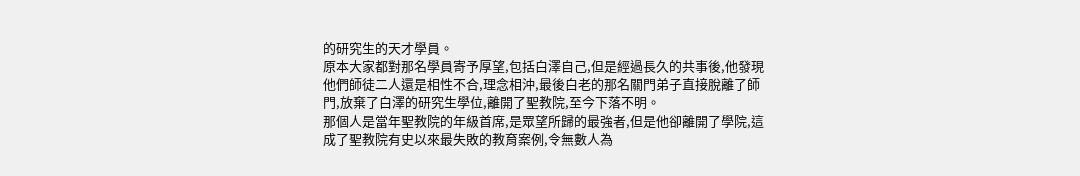的研究生的天才學員。
原本大家都對那名學員寄予厚望,包括白澤自己,但是經過長久的共事後,他發現他們師徒二人還是相性不合,理念相沖,最後白老的那名關門弟子直接脫離了師門,放棄了白澤的研究生學位,離開了聖教院,至今下落不明。
那個人是當年聖教院的年級首席,是眾望所歸的最強者,但是他卻離開了學院,這成了聖教院有史以來最失敗的教育案例,令無數人為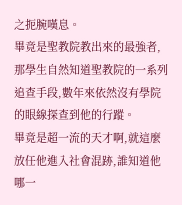之扼腕嘆息。
畢竟是聖教院教出來的最強者,那學生自然知道聖教院的一系列追查手段,數年來依然沒有學院的眼線探查到他的行蹤。
畢竟是超一流的天才啊,就這麼放任他進入社會混跡,誰知道他哪一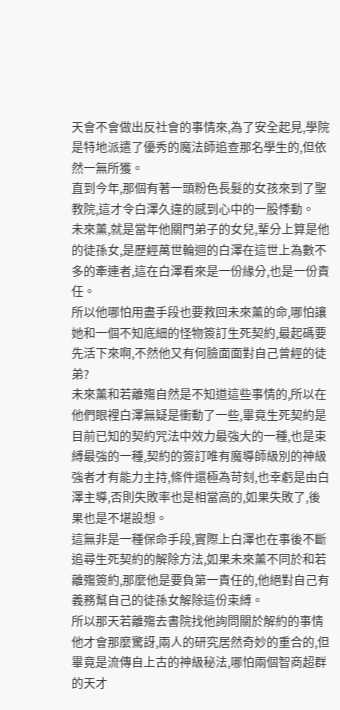天會不會做出反社會的事情來,為了安全起見,學院是特地派遣了優秀的魔法師追查那名學生的,但依然一無所獲。
直到今年,那個有著一頭粉色長髮的女孩來到了聖教院,這才令白澤久違的感到心中的一股悸動。
未來薰,就是當年他關門弟子的女兒,輩分上算是他的徒孫女,是歷經萬世輪迴的白澤在這世上為數不多的牽連者,這在白澤看來是一份緣分,也是一份責任。
所以他哪怕用盡手段也要救回未來薰的命,哪怕讓她和一個不知底細的怪物簽訂生死契約,最起碼要先活下來啊,不然他又有何臉面面對自己曾經的徒弟?
未來薰和若離殤自然是不知道這些事情的,所以在他們眼裡白澤無疑是衝動了一些,畢竟生死契約是目前已知的契約咒法中效力最強大的一種,也是束縛最強的一種,契約的簽訂唯有魔導師級別的神級強者才有能力主持,條件還極為苛刻,也幸虧是由白澤主導,否則失敗率也是相當高的,如果失敗了,後果也是不堪設想。
這無非是一種保命手段,實際上白澤也在事後不斷追尋生死契約的解除方法,如果未來薰不同於和若離殤簽約,那麼他是要負第一責任的,他絕對自己有義務幫自己的徒孫女解除這份束縛。
所以那天若離殤去書院找他詢問關於解約的事情他才會那麼驚訝,兩人的研究居然奇妙的重合的,但畢竟是流傳自上古的神級秘法,哪怕兩個智商超群的天才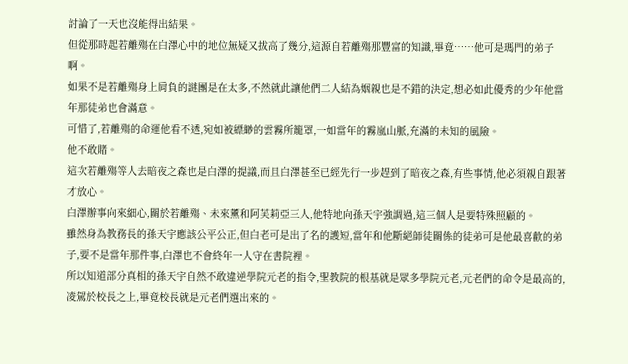討論了一天也沒能得出結果。
但從那時起若離殤在白澤心中的地位無疑又拔高了幾分,這源自若離殤那豐富的知識,畢竟……他可是瑪門的弟子啊。
如果不是若離殤身上肩負的謎團是在太多,不然就此讓他們二人結為姻親也是不錯的決定,想必如此優秀的少年他當年那徒弟也會滿意。
可惜了,若離殤的命運他看不透,宛如被縹緲的雲霧所籠罩,一如當年的霧嵐山脈,充滿的未知的風險。
他不敢賭。
這次若離殤等人去暗夜之森也是白澤的提議,而且白澤甚至已經先行一步趕到了暗夜之森,有些事情,他必須親自跟著才放心。
白澤辦事向來細心,關於若離殤、未來薰和阿芙莉亞三人,他特地向孫天宇強調過,這三個人是要特殊照顧的。
雖然身為教務長的孫天宇應該公平公正,但白老可是出了名的護短,當年和他斷絕師徒關係的徒弟可是他最喜歡的弟子,要不是當年那件事,白澤也不會終年一人守在書院裡。
所以知道部分真相的孫天宇自然不敢違逆學院元老的指令,聖教院的根基就是眾多學院元老,元老們的命令是最高的,凌駕於校長之上,畢竟校長就是元老們選出來的。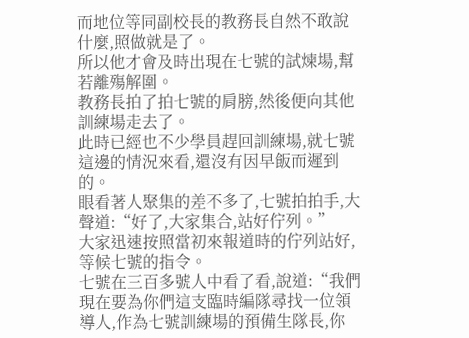而地位等同副校長的教務長自然不敢說什麼,照做就是了。
所以他才會及時出現在七號的試煉場,幫若離殤解圍。
教務長拍了拍七號的肩膀,然後便向其他訓練場走去了。
此時已經也不少學員趕回訓練場,就七號這邊的情況來看,還沒有因早飯而遲到的。
眼看著人聚集的差不多了,七號拍拍手,大聲道:“好了,大家集合,站好佇列。”
大家迅速按照當初來報道時的佇列站好,等候七號的指令。
七號在三百多號人中看了看,說道:“我們現在要為你們這支臨時編隊尋找一位領導人,作為七號訓練場的預備生隊長,你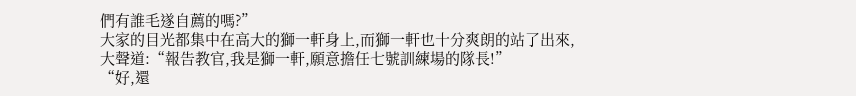們有誰毛遂自薦的嗎?”
大家的目光都集中在高大的獅一軒身上,而獅一軒也十分爽朗的站了出來,大聲道:“報告教官,我是獅一軒,願意擔任七號訓練場的隊長!”
“好,還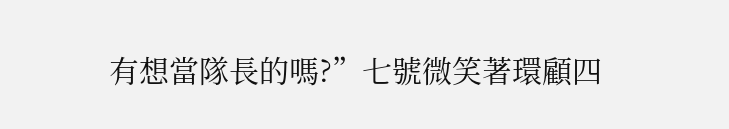有想當隊長的嗎?”七號微笑著環顧四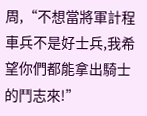周,“不想當將軍計程車兵不是好士兵,我希望你們都能拿出騎士的鬥志來!”